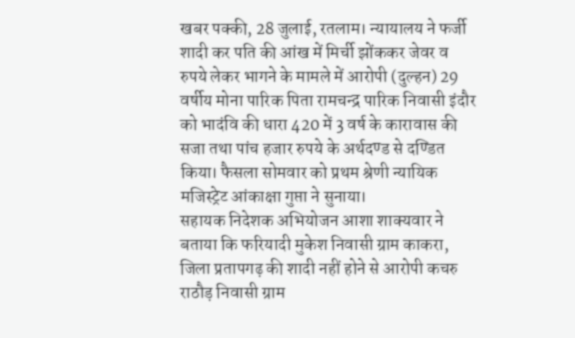खबर पक्की, 28 जुलाई, रतलाम। न्यायालय ने फर्जी शादी कर पति की आंख में मिर्ची झोंककर जेवर व रुपये लेकर भागने के मामले में आरोपी (दुल्हन) 29 वर्षीय मोना पारिक पिता रामचन्द्र पारिक निवासी इंदौर को भादंवि की धारा 420 में 3 वर्ष के कारावास की सजा तथा पांच हजार रुपये के अर्थदण्ड से दण्डित किया। फैसला सोमवार को प्रथम श्रेणी न्यायिक मजिस्ट्रेट आंकाक्षा गुप्ता ने सुनाया।
सहायक निदेशक अभियोजन आशा शाक्यवार ने बताया कि फरियादी मुकेश निवासी ग्राम काकरा, जिला प्रतापगढ़ की शादी नहीं होने से आरोपी कचरु राठौड़ निवासी ग्राम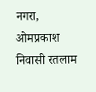नगरा, ओमप्रकाश निवासी रतलाम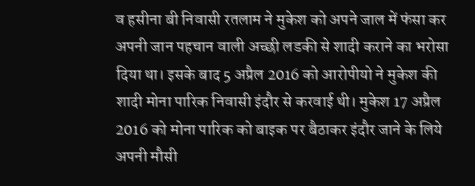व हसीना बी निवासी रतलाम ने मुकेश को अपने जाल में फंसा कर अपनी जान पहचान वाली अच्छी लडकी से शादी कराने का भरोसा दिया था। इसके बाद 5 अप्रैल 2016 को आरोपीयो ने मुकेश की शादी मोना पारिक निवासी इंदौर से करवाई थी। मुकेश 17 अप्रैल 2016 को मोना पारिक को बाइक पर बैठाकर इंदौर जाने के लिये अपनी मौसी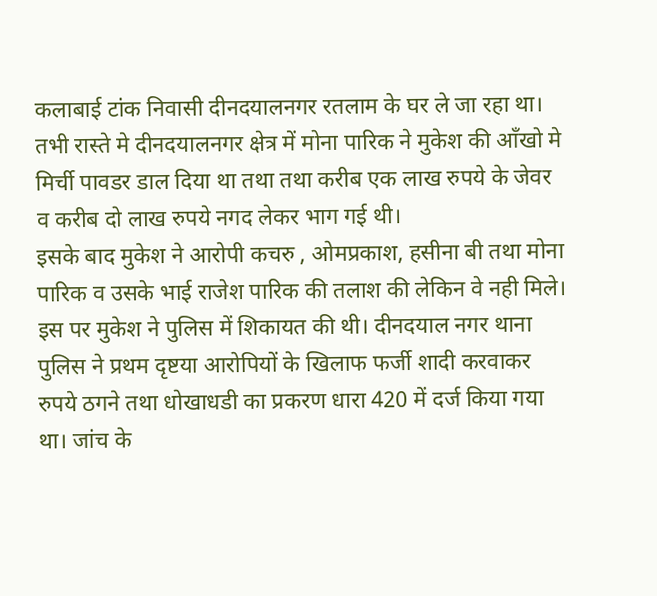कलाबाई टांक निवासी दीनदयालनगर रतलाम के घर ले जा रहा था। तभी रास्ते मे दीनदयालनगर क्षेत्र में मोना पारिक ने मुकेश की आँखो मे मिर्ची पावडर डाल दिया था तथा तथा करीब एक लाख रुपये के जेवर व करीब दो लाख रुपये नगद लेकर भाग गई थी।
इसके बाद मुकेश ने आरोपी कचरु , ओमप्रकाश, हसीना बी तथा मोना पारिक व उसके भाई राजेश पारिक की तलाश की लेकिन वे नही मिले। इस पर मुकेश ने पुलिस में शिकायत की थी। दीनदयाल नगर थाना पुलिस ने प्रथम दृष्टया आरोपियों के खिलाफ फर्जी शादी करवाकर रुपये ठगने तथा धोखाधडी का प्रकरण धारा 420 में दर्ज किया गया था। जांच के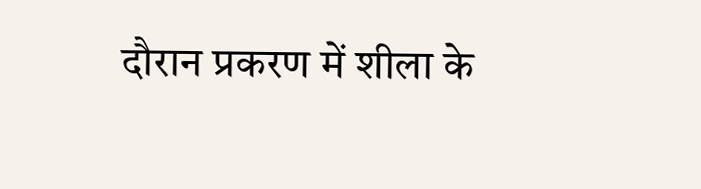दौरान प्रकरण में शीला के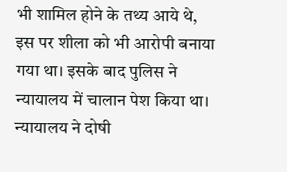भी शामिल होने के तथ्य आये थे, इस पर शीला को भी आरोपी बनाया गया था। इसके बाद पुलिस ने न्यायालय में चालान पेश किया था।
न्यायालय ने दोषी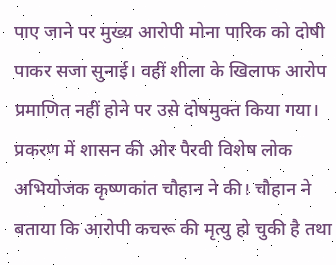पाए जाने पर मुख्य आरोपी मोना पारिक को दोषी पाकर सजा सुनाई। वहीं शीला के खिलाफ आरोप प्रमाणित नहीं होने पर उसे दोषमुक्त किया गया। प्रकरण में शासन की ओर पैरवी विशेष लोक अभियोजक कृष्णकांत चौहान ने की। चौहान ने बताया कि आरोपी कचरू की मृत्यु हो चुकी है तथा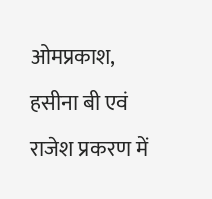ओमप्रकाश, हसीना बी एवं राजेश प्रकरण में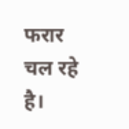फरार चल रहे है।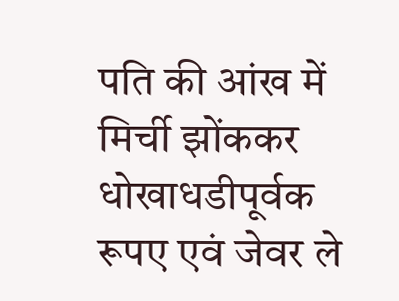पति की आंख में मिर्ची झोंककर धोखाधडीपूर्वक रूपए एवं जेवर ले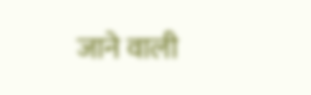जाने वाली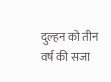दुल्हन को तीन वर्ष की सजा